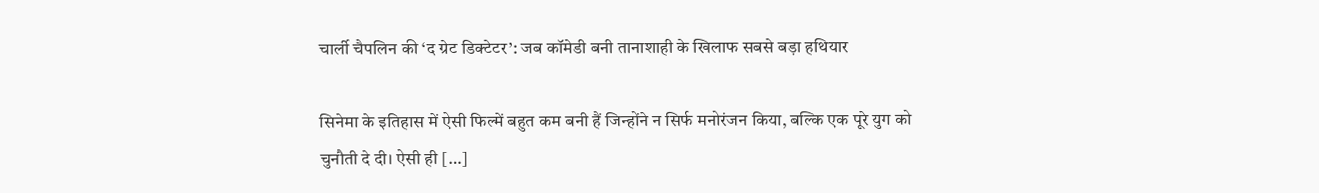चार्ली चैपलिन की ‘द ग्रेट डिक्टेटर’: जब कॉमेडी बनी तानाशाही के खिलाफ सबसे बड़ा हथियार

सिनेमा के इतिहास में ऐसी फिल्में बहुत कम बनी हैं जिन्होंने न सिर्फ मनोरंजन किया, बल्कि एक पूरे युग को चुनौती दे दी। ऐसी ही […]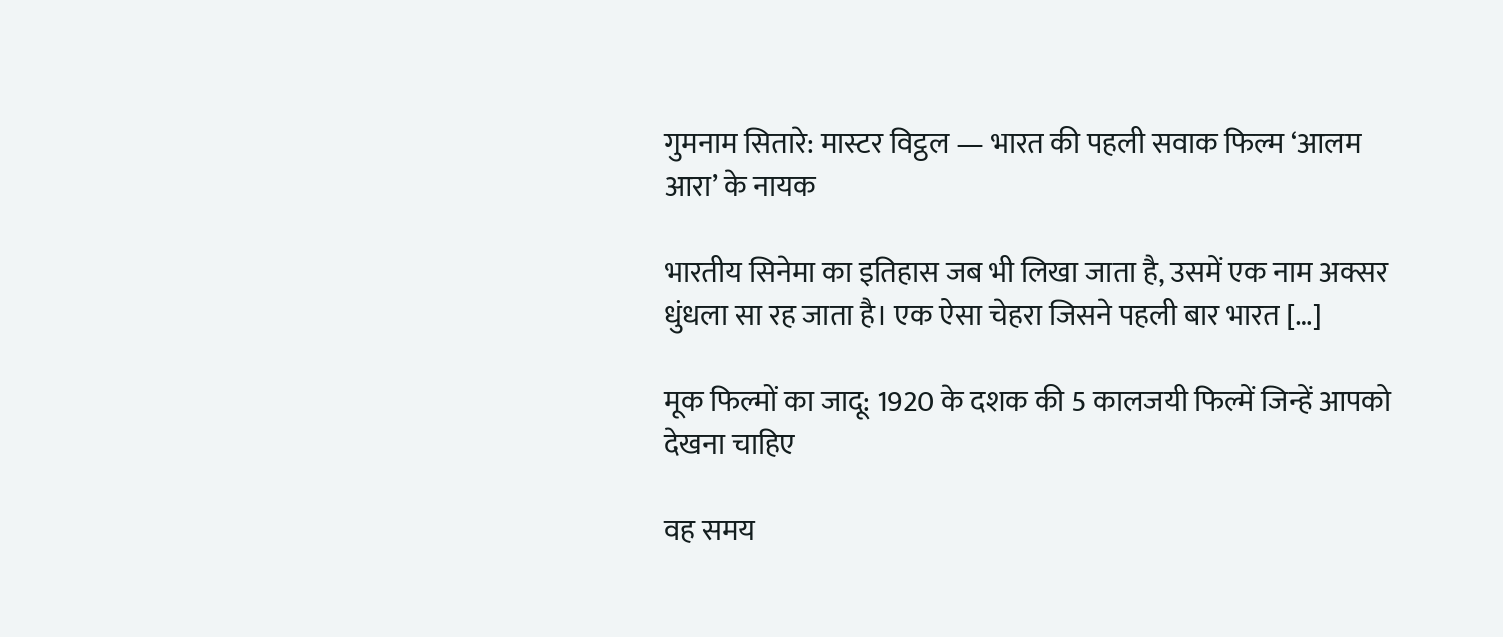गुमनाम सितारे: मास्टर विट्ठल — भारत की पहली सवाक फिल्म ‘आलम आरा’ के नायक

भारतीय सिनेमा का इतिहास जब भी लिखा जाता है, उसमें एक नाम अक्सर धुंधला सा रह जाता है। एक ऐसा चेहरा जिसने पहली बार भारत […]

मूक फिल्मों का जादू: 1920 के दशक की 5 कालजयी फिल्में जिन्हें आपको देखना चाहिए

वह समय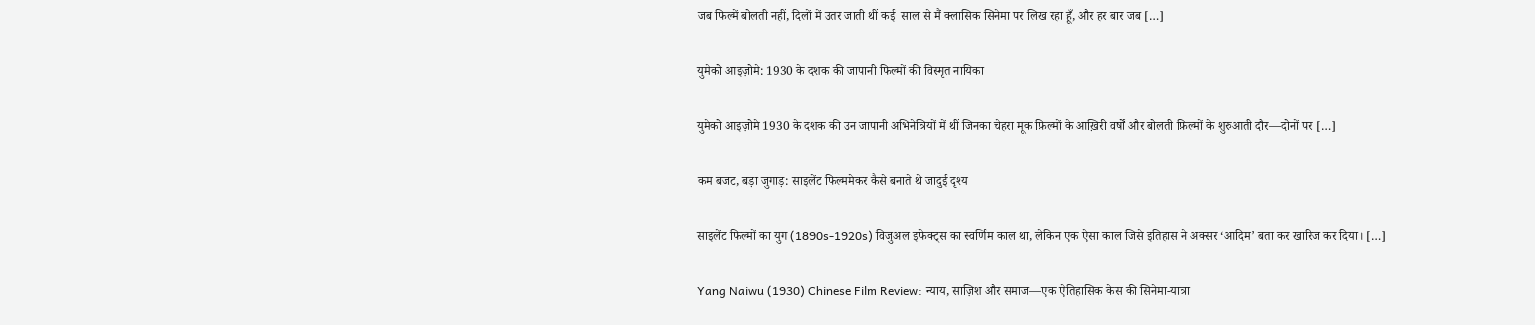जब फिल्में बोलती नहीं, दिलों में उतर जाती थीं कई  साल से मैं क्लासिक सिनेमा पर लिख रहा हूँ, और हर बार जब […]

युमेको आइज़ोमे: 1930 के दशक की जापानी फिल्मों की विस्मृत नायिका

युमेको आइज़ोमे 1930 के दशक की उन जापानी अभिनेत्रियों में थीं जिनका चेहरा मूक फ़िल्मों के आख़िरी वर्षों और बोलती फ़िल्मों के शुरुआती दौर—दोनों पर […]

कम बजट, बड़ा जुगाड़: साइलेंट फिल्ममेकर कैसे बनाते थे जादुई दृश्य

साइलेंट फिल्मों का युग (1890s-1920s) विजुअल इफेक्ट्स का स्वर्णिम काल था, लेकिन एक ऐसा काल जिसे इतिहास ने अक्सर ‘आदिम’ बता कर खारिज कर दिया। […]

Yang Naiwu (1930) Chinese Film Review: न्याय, साज़िश और समाज—एक ऐतिहासिक केस की सिनेमा-यात्रा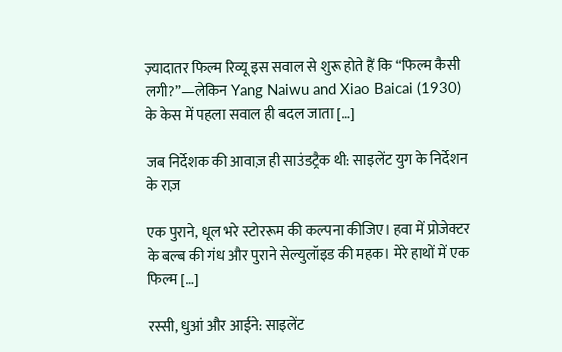ज़्यादातर फिल्म रिव्यू इस सवाल से शुरू होते हैं कि “फिल्म कैसी लगी?”—लेकिन Yang Naiwu and Xiao Baicai (1930) के केस में पहला सवाल ही बदल जाता […]

जब निर्देशक की आवाज़ ही साउंडट्रैक थी: साइलेंट युग के निर्देशन के राज़

एक पुराने, धूल भरे स्टोररूम की कल्पना कीजिए। हवा में प्रोजेक्टर के बल्ब की गंध और पुराने सेल्युलॉइड की महक। मेरे हाथों में एक फिल्म […]

रस्सी, धुआं और आईने: साइलेंट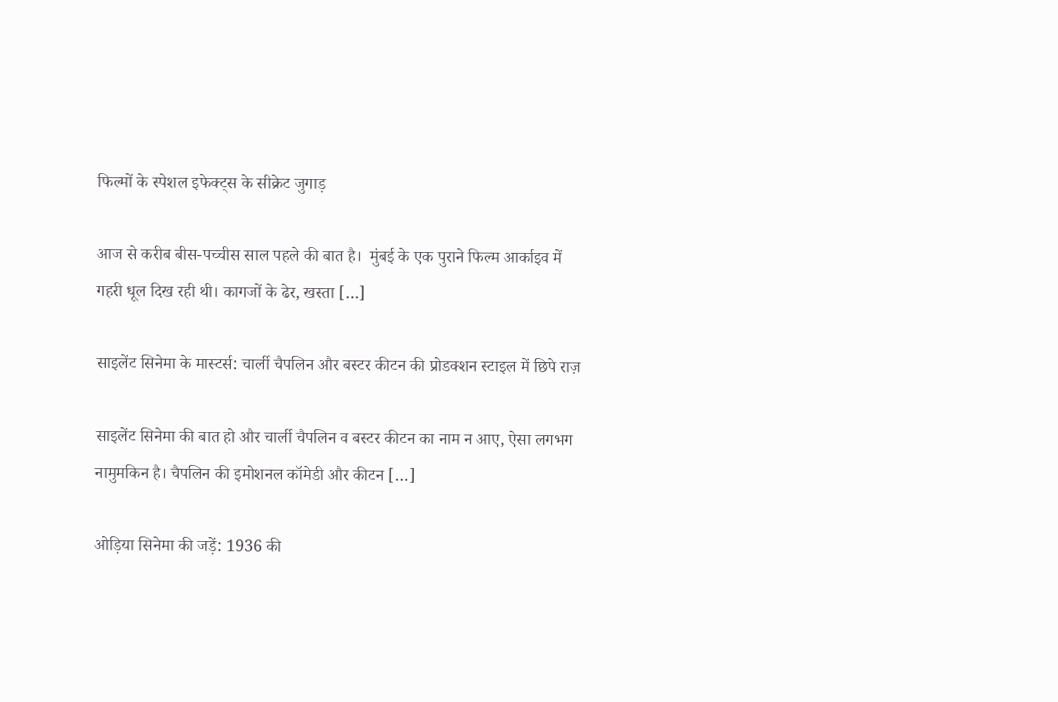फिल्मों के स्पेशल इफेक्ट्स के सीक्रेट जुगाड़

आज से करीब बीस-पच्चीस साल पहले की बात है।  मुंबई के एक पुराने फिल्म आर्काइव में गहरी धूल दिख रही थी। कागजों के ढेर, खस्ता […]

साइलेंट सिनेमा के मास्टर्स: चार्ली चैपलिन और बस्टर कीटन की प्रोडक्शन स्टाइल में छिपे राज़

साइलेंट सिनेमा की बात हो और चार्ली चैपलिन व बस्टर कीटन का नाम न आए, ऐसा लगभग नामुमकिन है। चैपलिन की इमोशनल कॉमेडी और कीटन […]

ओड़िया सिनेमा की जड़ें: 1936 की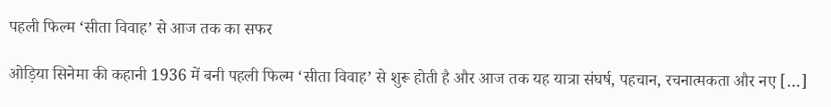पहली फिल्म ‘सीता विवाह’ से आज तक का सफर

ओड़िया सिनेमा की कहानी 1936 में बनी पहली फिल्म ‘सीता विवाह’ से शुरू होती है और आज तक यह यात्रा संघर्ष, पहचान, रचनात्मकता और नए […]